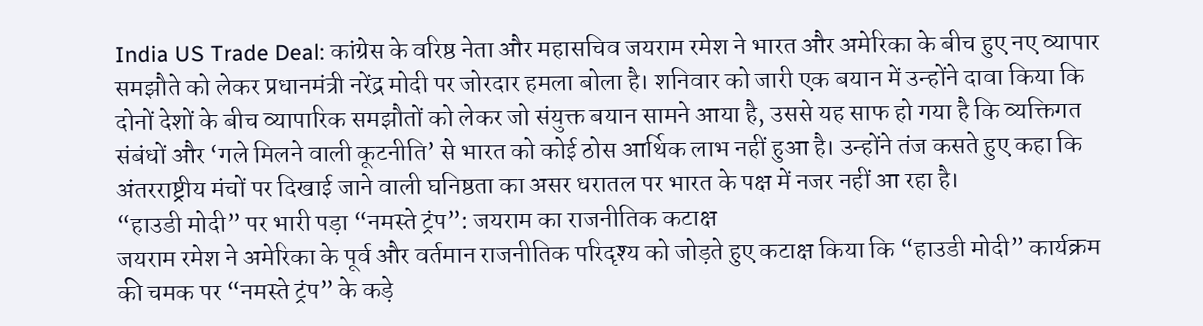India US Trade Deal: कांग्रेस के वरिष्ठ नेता और महासचिव जयराम रमेश ने भारत और अमेरिका के बीच हुए नए व्यापार समझौते को लेकर प्रधानमंत्री नरेंद्र मोदी पर जोरदार हमला बोला है। शनिवार को जारी एक बयान में उन्होंने दावा किया कि दोनों देशों के बीच व्यापारिक समझौतों को लेकर जो संयुक्त बयान सामने आया है, उससे यह साफ हो गया है कि व्यक्तिगत संबंधों और ‘गले मिलने वाली कूटनीति’ से भारत को कोई ठोस आर्थिक लाभ नहीं हुआ है। उन्होंने तंज कसते हुए कहा कि अंतरराष्ट्रीय मंचों पर दिखाई जाने वाली घनिष्ठता का असर धरातल पर भारत के पक्ष में नजर नहीं आ रहा है।
“हाउडी मोदी” पर भारी पड़ा “नमस्ते ट्रंप”: जयराम का राजनीतिक कटाक्ष
जयराम रमेश ने अमेरिका के पूर्व और वर्तमान राजनीतिक परिदृश्य को जोड़ते हुए कटाक्ष किया कि “हाउडी मोदी” कार्यक्रम की चमक पर “नमस्ते ट्रंप” के कड़े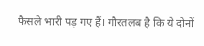फैसले भारी पड़ गए हैं। गौरतलब है कि ये दोनों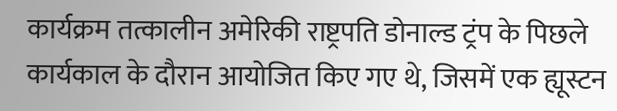कार्यक्रम तत्कालीन अमेरिकी राष्ट्रपति डोनाल्ड ट्रंप के पिछले कार्यकाल के दौरान आयोजित किए गए थे, जिसमें एक ह्यूस्टन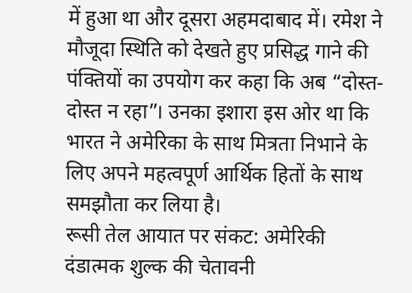में हुआ था और दूसरा अहमदाबाद में। रमेश ने मौजूदा स्थिति को देखते हुए प्रसिद्ध गाने की पंक्तियों का उपयोग कर कहा कि अब “दोस्त-दोस्त न रहा”। उनका इशारा इस ओर था कि भारत ने अमेरिका के साथ मित्रता निभाने के लिए अपने महत्वपूर्ण आर्थिक हितों के साथ समझौता कर लिया है।
रूसी तेल आयात पर संकट: अमेरिकी दंडात्मक शुल्क की चेतावनी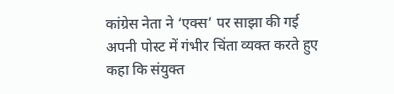कांग्रेस नेता ने ‘एक्स’ पर साझा की गई अपनी पोस्ट में गंभीर चिंता व्यक्त करते हुए कहा कि संयुक्त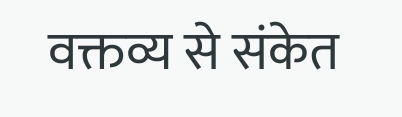वक्तव्य से संकेत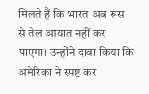मिलते हैं कि भारत अब रूस से तेल आयात नहीं कर पाएगा। उन्होंने दावा किया कि अमेरिका ने स्पष्ट कर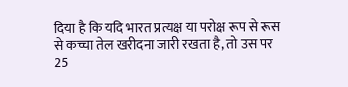दिया है कि यदि भारत प्रत्यक्ष या परोक्ष रूप से रूस से कच्चा तेल खरीदना जारी रखता है, तो उस पर 25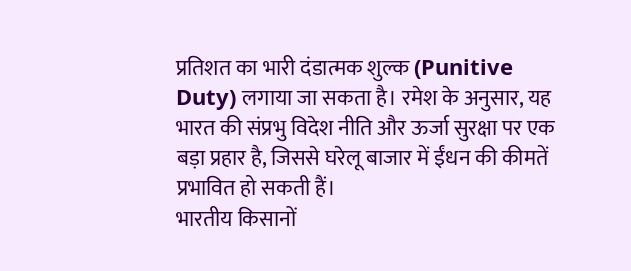प्रतिशत का भारी दंडात्मक शुल्क (Punitive Duty) लगाया जा सकता है। रमेश के अनुसार, यह भारत की संप्रभु विदेश नीति और ऊर्जा सुरक्षा पर एक बड़ा प्रहार है, जिससे घरेलू बाजार में ईंधन की कीमतें प्रभावित हो सकती हैं।
भारतीय किसानों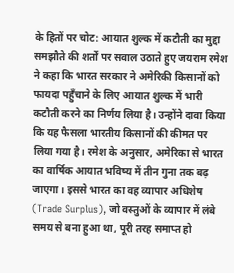के हितों पर चोट: आयात शुल्क में कटौती का मुद्दा
समझौते की शर्तों पर सवाल उठाते हुए जयराम रमेश ने कहा कि भारत सरकार ने अमेरिकी किसानों को फायदा पहुँचाने के लिए आयात शुल्क में भारी कटौती करने का निर्णय लिया है। उन्होंने दावा किया कि यह फैसला भारतीय किसानों की कीमत पर लिया गया है। रमेश के अनुसार, अमेरिका से भारत का वार्षिक आयात भविष्य में तीन गुना तक बढ़ जाएगा। इससे भारत का वह व्यापार अधिशेष (Trade Surplus), जो वस्तुओं के व्यापार में लंबे समय से बना हुआ था, पूरी तरह समाप्त हो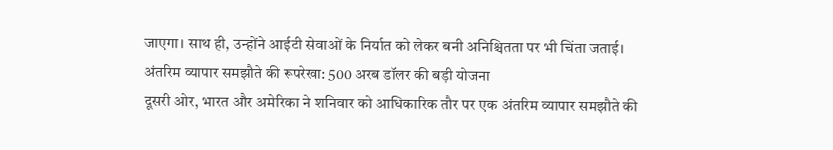जाएगा। साथ ही, उन्होंने आईटी सेवाओं के निर्यात को लेकर बनी अनिश्चितता पर भी चिंता जताई।
अंतरिम व्यापार समझौते की रूपरेखा: 500 अरब डॉलर की बड़ी योजना
दूसरी ओर, भारत और अमेरिका ने शनिवार को आधिकारिक तौर पर एक अंतरिम व्यापार समझौते की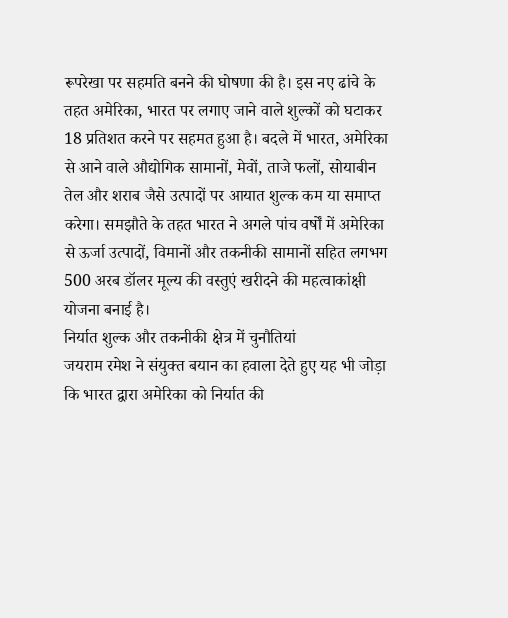रूपरेखा पर सहमति बनने की घोषणा की है। इस नए ढांचे के तहत अमेरिका, भारत पर लगाए जाने वाले शुल्कों को घटाकर 18 प्रतिशत करने पर सहमत हुआ है। बदले में भारत, अमेरिका से आने वाले औद्योगिक सामानों, मेवों, ताजे फलों, सोयाबीन तेल और शराब जैसे उत्पादों पर आयात शुल्क कम या समाप्त करेगा। समझौते के तहत भारत ने अगले पांच वर्षों में अमेरिका से ऊर्जा उत्पादों, विमानों और तकनीकी सामानों सहित लगभग 500 अरब डॉलर मूल्य की वस्तुएं खरीदने की महत्वाकांक्षी योजना बनाई है।
निर्यात शुल्क और तकनीकी क्षेत्र में चुनौतियां
जयराम रमेश ने संयुक्त बयान का हवाला देते हुए यह भी जोड़ा कि भारत द्वारा अमेरिका को निर्यात की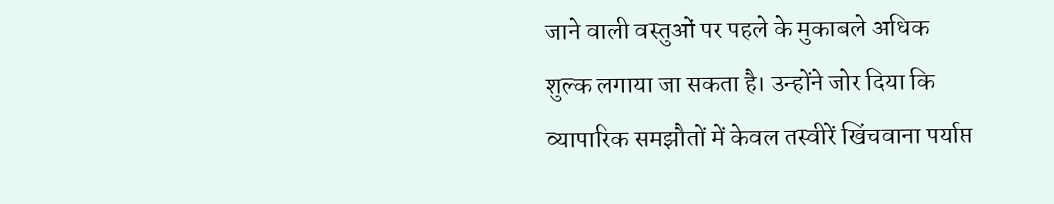जाने वाली वस्तुओं पर पहले के मुकाबले अधिक शुल्क लगाया जा सकता है। उन्होंने जोर दिया कि व्यापारिक समझौतों में केवल तस्वीरें खिंचवाना पर्याप्त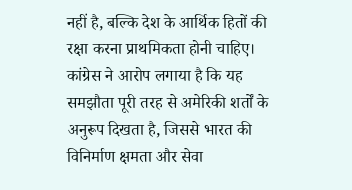नहीं है, बल्कि देश के आर्थिक हितों की रक्षा करना प्राथमिकता होनी चाहिए। कांग्रेस ने आरोप लगाया है कि यह समझौता पूरी तरह से अमेरिकी शर्तों के अनुरूप दिखता है, जिससे भारत की विनिर्माण क्षमता और सेवा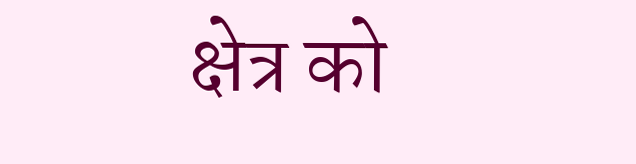क्षेत्र को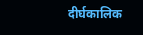दीर्घकालिक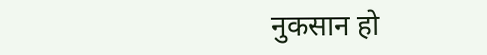नुकसान हो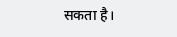सकता है।